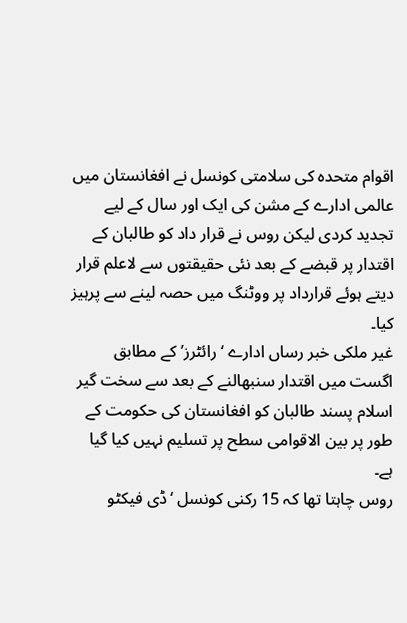اقوام متحدہ کی سلامتی کونسل نے افغانستان میں عالمی ادارے کے مشن کی ایک اور سال کے لیے تجدید کردی لیکن روس نے قرار داد کو طالبان کے اقتدار پر قبضے کے بعد نئی حقیقتوں سے لاعلم قرار دیتے ہوئے قرارداد پر ووٹنگ میں حصہ لینے سے پرہیز کیا۔
غیر ملکی خبر رساں ادارے ‘رائٹرز’ کے مطابق اگست میں اقتدار سنبھالنے کے بعد سے سخت گیر اسلام پسند طالبان کو افغانستان کی حکومت کے طور پر بین الاقوامی سطح پر تسلیم نہیں کیا گیا ہے۔
روس چاہتا تھا کہ 15 رکنی کونسل ‘ڈی فیکٹو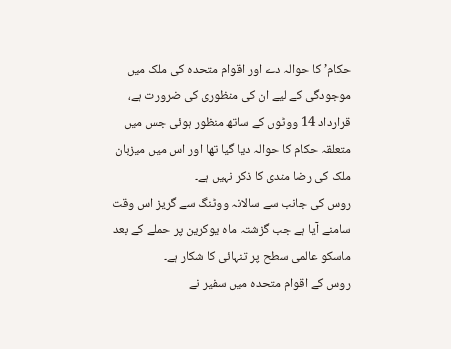حکام’ کا حوالہ دے اور اقوام متحدہ کی ملک میں موجودگی کے لیے ان کی منظوری کی ضرورت ہے، قرارداد 14 ووٹوں کے ساتھ منظور ہوئی جس میں متعلقہ حکام کا حوالہ دیا گیا تھا اور اس میں میزبان ملک کی رضا مندی کا ذکر نہیں ہے۔
روس کی جانب سے سالانہ ووٹنگ سے گریز اس وقت سامنے آیا ہے جب گزشتہ ماہ یوکرین پر حملے کے بعد ماسکو عالمی سطح پر تنہائی کا شکار ہے۔
روس کے اقوام متحدہ میں سفیر نے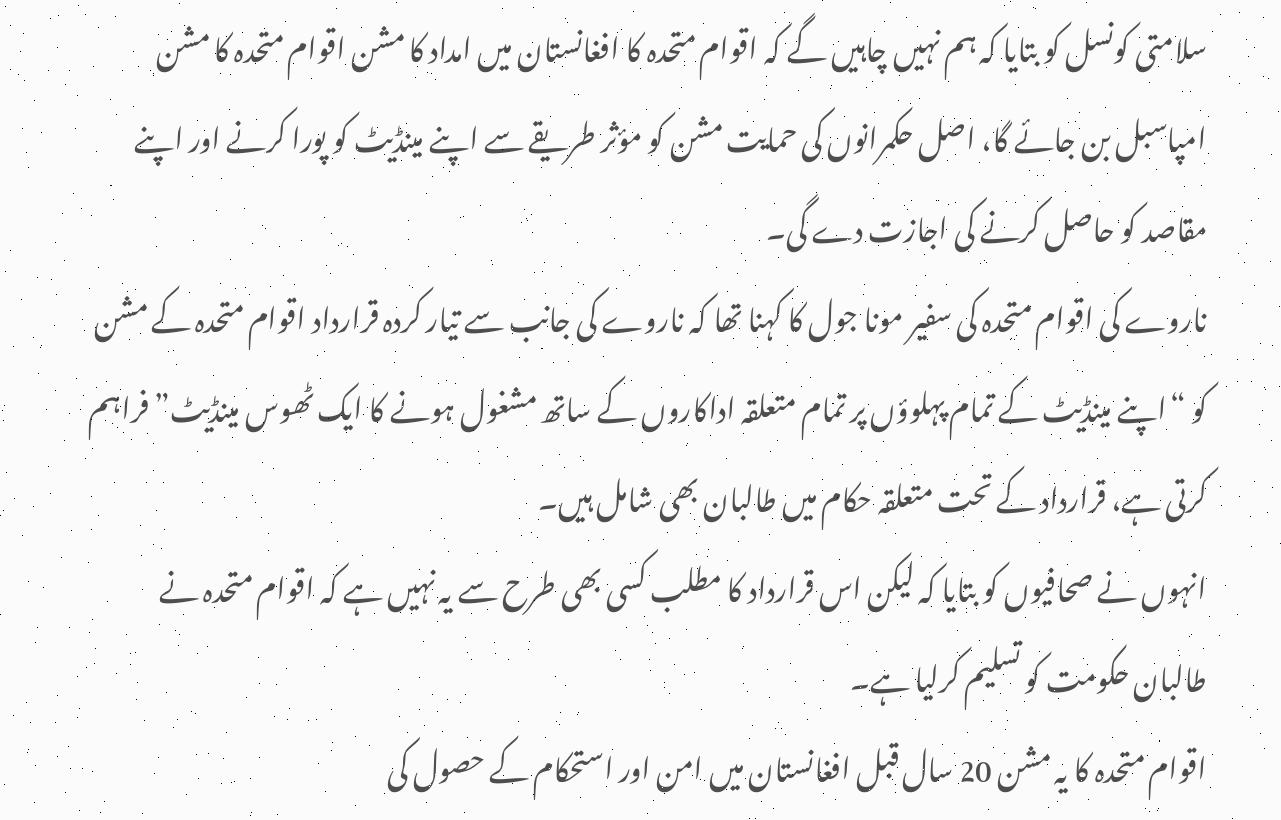سلامتی کونسل کو بتایا کہ ہم نہیں چاہیں گے کہ اقوام متحدہ کا افغانستان میں امداد کا مشن اقوام متحدہ کا مشن امپاسبل بن جائے گا، اصل حکمرانوں کی حمایت مشن کو مؤثر طریقے سے اپنے مینڈیٹ کو پورا کرنے اور اپنے مقاصد کو حاصل کرنے کی اجازت دے گی۔
ناروے کی اقوام متحدہ کی سفیر مونا جول کا کہنا تھا کہ ناروے کی جانب سے تیار کردہ قرارداد اقوام متحدہ کے مشن کو “اپنے مینڈیٹ کے تمام پہلوؤں پر تمام متعلقہ اداکاروں کے ساتھ مشغول ہونے کا ایک ٹھوس مینڈیٹ” فراہم کرتی ہے، قرارداد کے تحت متعلقہ حکام میں طالبان بھی شامل ہیں۔
انہوں نے صحافیوں کو بتایا کہ لیکن اس قرارداد کا مطلب کسی بھی طرح سے یہ نہیں ہے کہ اقوام متحدہ نے طالبان حکومت کو تسلیم کرلیا ہے۔
اقوام متحدہ کا یہ مشن 20 سال قبل افغانستان میں امن اور استحکام کے حصول کی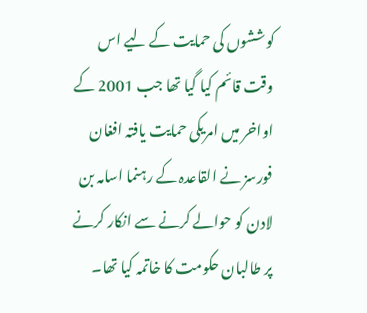کوششوں کی حمایت کے لیے اس وقت قائم کیا گیا تھا جب 2001 کے اواخر میں امریکی حمایت یافتہ افغان فورسز نے القاعدہ کے رہنما اسامہ بن لادن کو حوالے کرنے سے انکار کرنے پر طالبان حکومت کا خاتمہ کیا تھا۔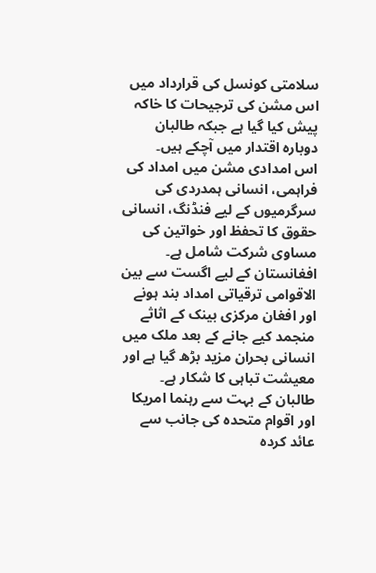سلامتی کونسل کی قرارداد میں اس مشن کی ترجیحات کا خاکہ پیش کیا گیا ہے جبکہ طالبان دوبارہ اقتدار میں آچکے ہیں۔
اس امدادی مشن میں امداد کی فراہمی، انسانی ہمدردی کی سرگرمیوں کے لیے فنڈنگ، انسانی حقوق کا تحفظ اور خواتین کی مساوی شرکت شامل ہے۔
افغانستان کے لیے اگست سے بین الاقوامی ترقیاتی امداد بند ہونے اور افغان مرکزی بینک کے اثاثے منجمد کیے جانے کے بعد ملک میں انسانی بحران مزید بڑھ گیا ہے اور معیشت تباہی کا شکار ہے۔
طالبان کے بہت سے رہنما امریکا اور اقوام متحدہ کی جانب سے عائد کردہ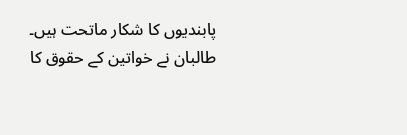پابندیوں کا شکار ماتحت ہیں۔
طالبان نے خواتین کے حقوق کا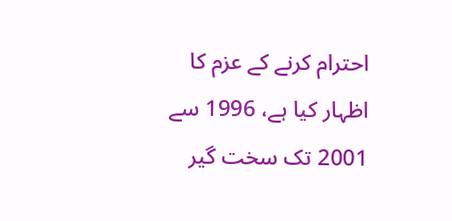احترام کرنے کے عزم کا اظہار کیا ہے، 1996 سے 2001 تک سخت گیر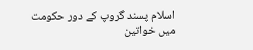اسلام پسند گروپ کے دور حکومت میں خواتین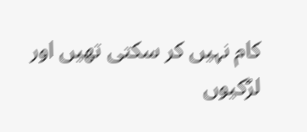کام نہیں کر سکتی تھیں اور لڑکیوں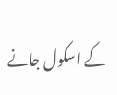کے اسکول جانے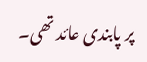پر پابندی عائد تھی۔